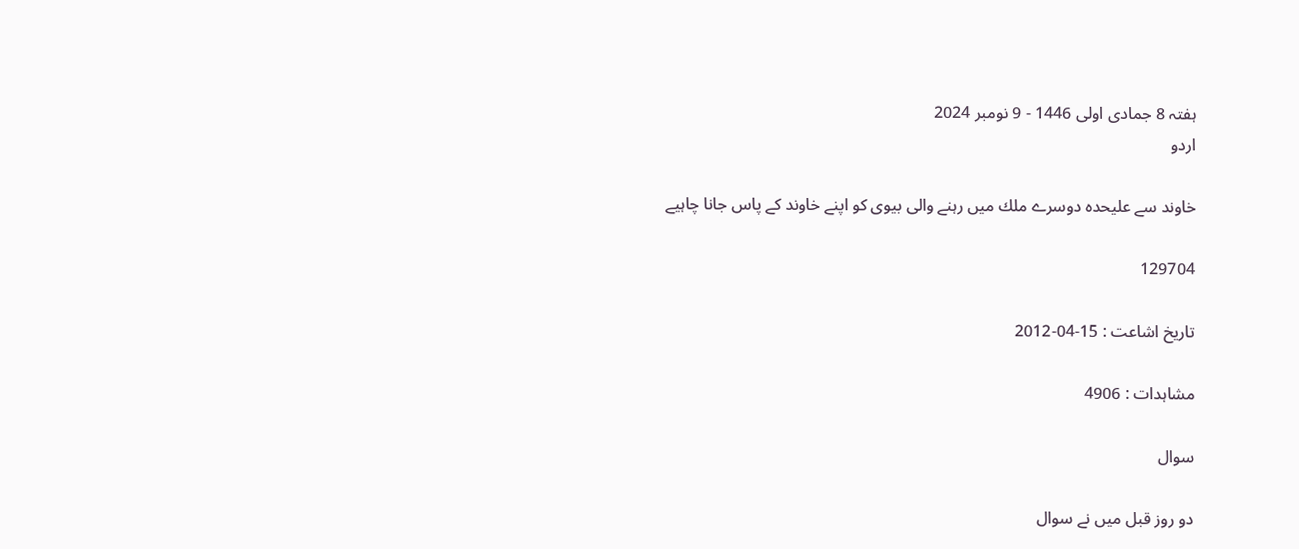ہفتہ 8 جمادی اولی 1446 - 9 نومبر 2024
اردو

خاوند سے عليحدہ دوسرے ملك ميں رہنے والى بيوى كو اپنے خاوند كے پاس جانا چاہيے

129704

تاریخ اشاعت : 15-04-2012

مشاہدات : 4906

سوال

دو روز قبل ميں نے سوال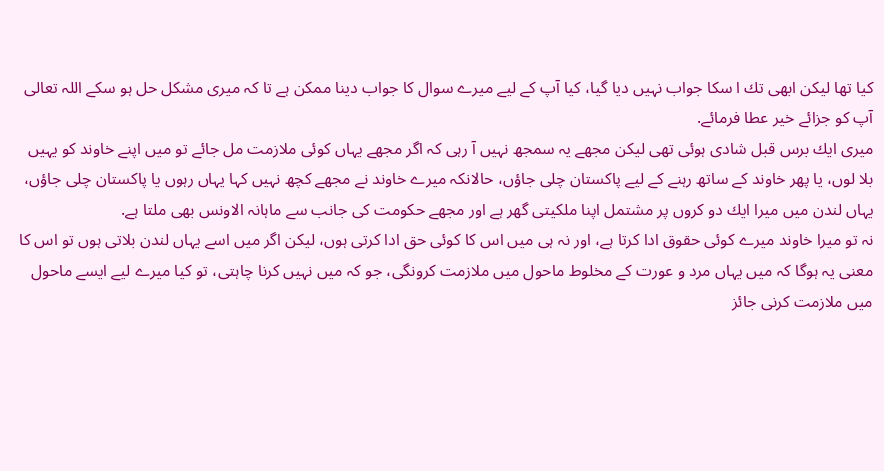كيا تھا ليكن ابھى تك ا سكا جواب نہيں ديا گيا، كيا آپ كے ليے ميرے سوال كا جواب دينا ممكن ہے تا كہ ميرى مشكل حل ہو سكے اللہ تعالى آپ كو جزائے خير عطا فرمائے.
ميرى ايك برس قبل شادى ہوئى تھى ليكن مجھے يہ سمجھ نہيں آ رہى كہ اگر مجھے يہاں كوئى ملازمت مل جائے تو ميں اپنے خاوند كو يہيں بلا لوں، يا پھر خاوند كے ساتھ رہنے كے ليے پاكستان چلى جاؤں، حالانكہ ميرے خاوند نے مجھے كچھ نہيں كہا يہاں رہوں يا پاكستان چلى جاؤں، يہاں لندن ميں ميرا ايك دو كروں پر مشتمل اپنا ملكيتى گھر ہے اور مجھے حكومت كى جانب سے ماہانہ الاونس بھى ملتا ہے.
نہ تو ميرا خاوند ميرے كوئى حقوق ادا كرتا ہے، اور نہ ہى ميں اس كا كوئى حق ادا كرتى ہوں، ليكن اگر ميں اسے يہاں لندن بلاتى ہوں تو اس كا معنى يہ ہوگا كہ ميں يہاں مرد و عورت كے مخلوط ماحول ميں ملازمت كرونگى، جو كہ ميں نہيں كرنا چاہتى، تو كيا ميرے ليے ايسے ماحول ميں ملازمت كرنى جائز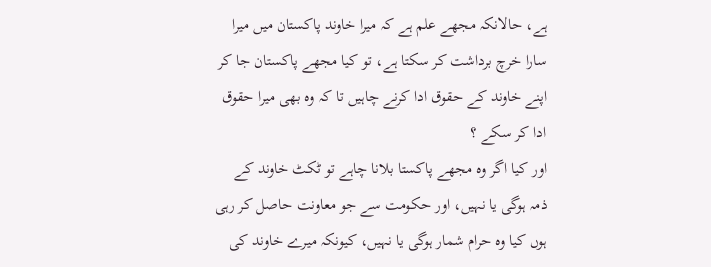ہے، حالانكہ مجھے علم ہے كہ ميرا خاوند پاكستان ميں ميرا سارا خرچ برداشت كر سكتا ہے، تو كيا مجھے پاكستان جا كر اپنے خاوند كے حقوق ادا كرنے چاہيں تا كہ وہ بھى ميرا حقوق ادا كر سكے ؟
اور كيا اگر وہ مجھے پاكستا بلانا چاہے تو ٹكٹ خاوند كے ذمہ ہوگى يا نہيں، اور حكومت سے جو معاونت حاصل كر رہى ہوں كيا وہ حرام شمار ہوگى يا نہيں، كيونكہ ميرے خاوند كى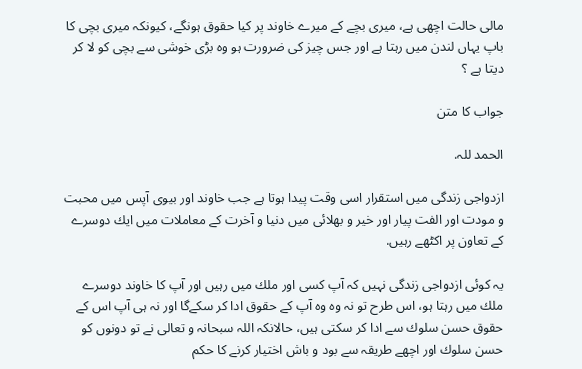مالى حالت اچھى ہے، ميرى بچے كے ميرے خاوند پر كيا حقوق ہونگے، كيونكہ ميرى بچى كا باپ يہاں لندن ميں رہتا ہے اور جس چيز كى ضرورت ہو وہ بڑى خوشى سے بچى كو لا كر ديتا ہے ؟

جواب کا متن

الحمد للہ.

ازدواجى زندگى ميں استقرار اسى وقت پيدا ہوتا ہے جب خاوند اور بيوى آپس ميں محبت و مودت اور الفت پيار اور خير و بھلائى ميں دنيا و آخرت كے معاملات ميں ايك دوسرے كے تعاون پر اكٹھے رہيں.

يہ كوئى ازدواجى زندگى نہيں كہ آپ كسى اور ملك ميں رہيں اور آپ كا خاوند دوسرے ملك ميں رہتا ہو، اس طرح تو نہ وہ وہ آپ كے حقوق ادا كر سكےگا اور نہ ہى آپ اس كے حقوق حسن سلوك سے ادا كر سكتى ہيں، حالانكہ اللہ سبحانہ و تعالى نے تو دونوں كو حسن سلوك اور اچھے طريقہ سے بود و باش اختيار كرنے كا حكم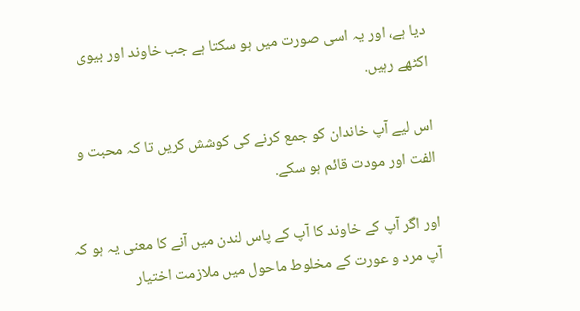ديا ہے، اور يہ اسى صورت ميں ہو سكتا ہے جب خاوند اور بيوى اكٹھے رہيں.

اس ليے آپ خاندان كو جمع كرنے كى كوشش كريں تا كہ محبت و الفت اور مودت قائم ہو سكے.

اور اگر آپ كے خاوند كا آپ كے پاس لندن ميں آنے كا معنى يہ ہو كہ آپ مرد و عورت كے مخلوط ماحول ميں ملازمت اختيار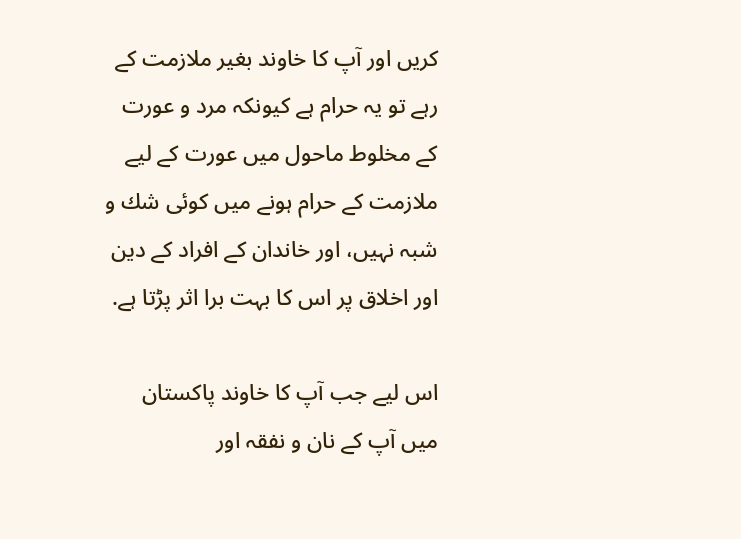كريں اور آپ كا خاوند بغير ملازمت كے رہے تو يہ حرام ہے كيونكہ مرد و عورت كے مخلوط ماحول ميں عورت كے ليے ملازمت كے حرام ہونے ميں كوئى شك و شبہ نہيں، اور خاندان كے افراد كے دين اور اخلاق پر اس كا بہت برا اثر پڑتا ہے.

اس ليے جب آپ كا خاوند پاكستان ميں آپ كے نان و نفقہ اور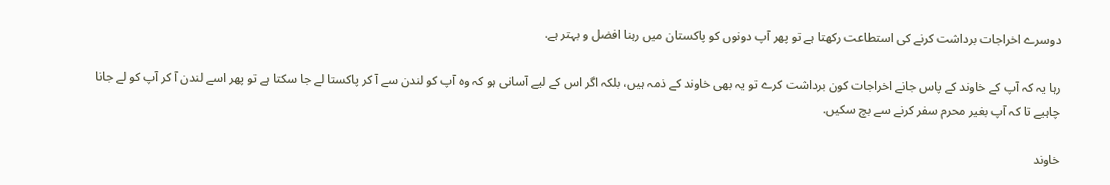دوسرے اخراجات برداشت كرنے كى استطاعت ركھتا ہے تو پھر آپ دونوں كو پاكستان ميں رہنا افضل و بہتر ہے.

رہا يہ كہ آپ كے خاوند كے پاس جانے اخراجات كون برداشت كرے تو يہ بھى خاوند كے ذمہ ہيں، بلكہ اگر اس كے ليے آسانى ہو كہ وہ آپ كو لندن سے آ كر پاكستا لے جا سكتا ہے تو پھر اسے لندن آ كر آپ كو لے جانا چاہيے تا كہ آپ بغير محرم سفر كرنے سے بچ سكيں.

خاوند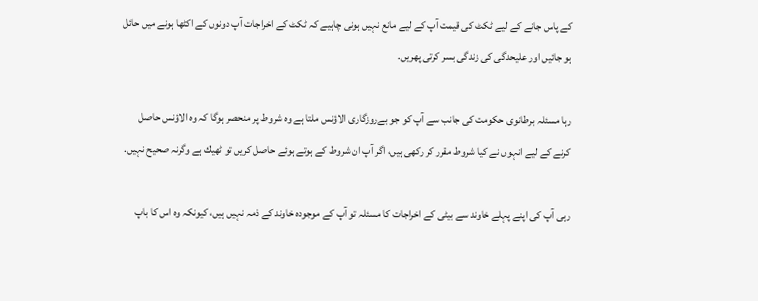كے پاس جانے كے ليے ٹكٹ كى قيمت آپ كے ليے مانع نہيں ہونى چاہيے كہ ٹكٹ كے اخراجات آپ دونوں كے اكٹھا ہونے ميں حائل ہو جائيں اور عليحدگى كى زندگى بسر كرتى پھريں.

رہا مسئلہ برطانوى حكومت كى جانب سے آپ كو جو بےروزگارى الاؤنس ملتا ہے وہ شروط پر منحصر ہوگا كہ وہ الاؤنس حاصل كرنے كے ليے انہوں نے كيا شروط مقرر كر ركھى ہيں، اگر آپ ان شروط كے ہوتے ہوئے حاصل كريں تو ٹھيك ہے وگرنہ صحيح نہيں.

رہى آپ كى اپنے پہلے خاوند سے بيٹى كے اخراجات كا مسئلہ تو آپ كے موجودہ خاوند كے ذمہ نہيں ہيں، كيونكہ وہ اس كا باپ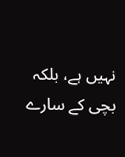نہيں ہے، بلكہ بچى كے سارے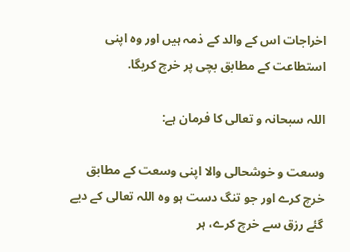اخراجات اس كے والد كے ذمہ ہيں اور وہ اپنى استطاعت كے مطابق بچى پر خرچ كريگا.

اللہ سبحانہ و تعالى كا فرمان ہے:

وسعت و خوشحالى والا اپنى وسعت كے مطابق خرچ كرے اور جو تنگ دست ہو وہ اللہ تعالى كے ديے گئے رزق سے خرچ كرے، ہر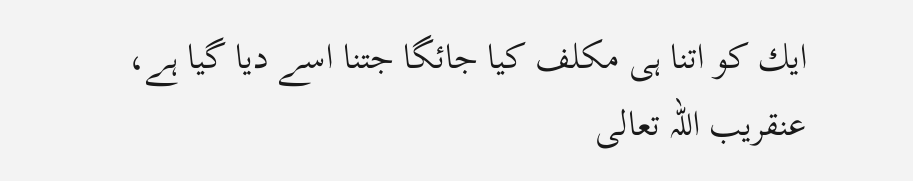ايك كو اتنا ہى مكلف كيا جائگا جتنا اسے ديا گيا ہے، عنقريب اللہ تعالى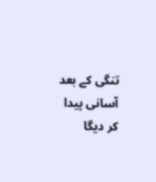تنگى كے بعد آسانى پيدا كر ديگا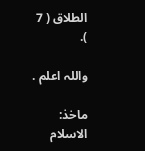الطلاق ( 7 ).

واللہ اعلم .

ماخذ: الاسلام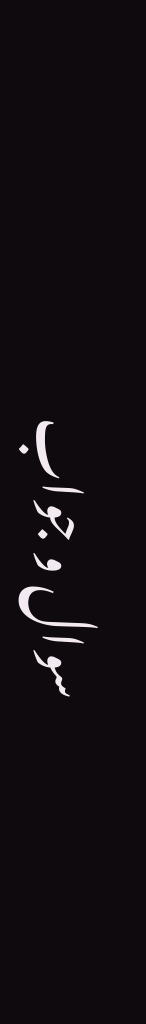سوال و جواب